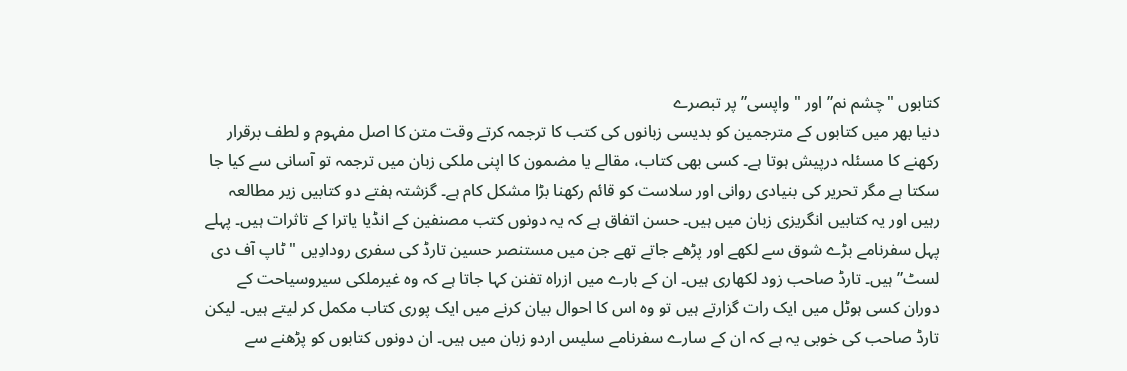کتابوں "چشم نم” اور "واپسی” پر تبصرے
دنیا بھر میں کتابوں کے مترجمین کو بدیسی زبانوں کی کتب کا ترجمہ کرتے وقت متن کا اصل مفہوم و لطف برقرار رکھنے کا مسئلہ درپیش ہوتا ہے۔ کسی بھی کتاب، مقالے یا مضمون کا اپنی ملکی زبان میں ترجمہ تو آسانی سے کیا جا سکتا ہے مگر تحریر کی بنیادی روانی اور سلاست کو قائم رکھنا بڑا مشکل کام ہے۔ گزشتہ ہفتے دو کتابیں زیر مطالعہ رہیں اور یہ کتابیں انگریزی زبان میں ہیں۔ حسن اتفاق ہے کہ یہ دونوں کتب مصنفین کے انڈیا یاترا کے تاثرات ہیں۔ پہلے پہل سفرنامے بڑے شوق سے لکھے اور پڑھے جاتے تھے جن میں مستنصر حسین تارڈ کی سفری رودادِیں "ٹاپ آف دی لسٹ” ہیں۔ تارڈ صاحب زود لکھاری ہیں۔ ان کے بارے میں ازراہ تفنن کہا جاتا ہے کہ وہ غیرملکی سیروسیاحت کے دوران کسی ہوٹل میں ایک رات گزارتے ہیں تو وہ اس کا احوال بیان کرنے میں ایک پوری کتاب مکمل کر لیتے ہیں۔ لیکن تارڈ صاحب کی خوبی یہ ہے کہ ان کے سارے سفرنامے سلیس اردو زبان میں ہیں۔ ان دونوں کتابوں کو پڑھنے سے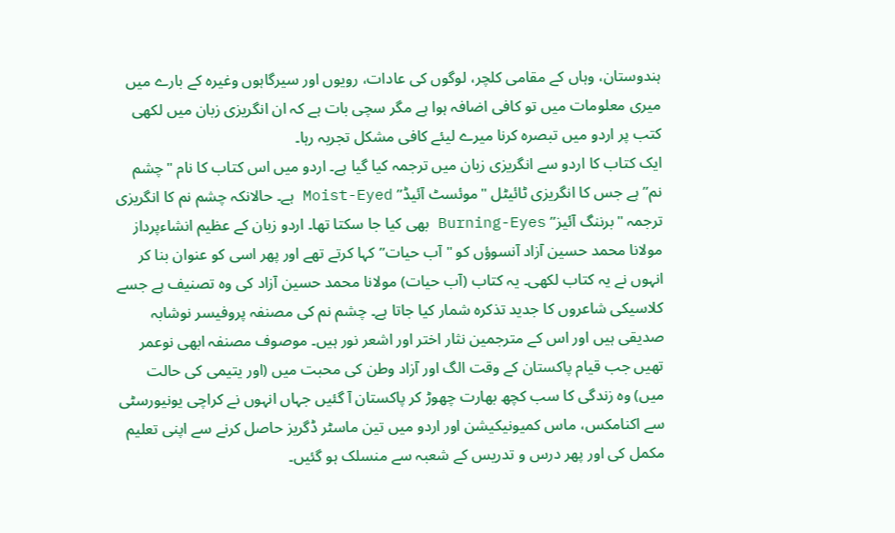ہندوستان، وہاں کے مقامی کلچر، لوگوں کی عادات، رویوں اور سیرگاہوں وغیرہ کے بارے میں میری معلومات میں تو کافی اضافہ ہوا ہے مگر سچی بات ہے کہ ان انگریزی زبان میں لکھی کتب پر اردو میں تبصرہ کرنا میرے لیئے کافی مشکل تجربہ رہا۔
ایک کتاب کا اردو سے انگریزی زبان میں ترجمہ کیا گیا ہے۔ اردو میں اس کتاب کا نام "چشم نم” ہے جس کا انگریزی ٹائیٹل "موئسٹ آئیڈ” Moist-Eyed ہے۔ حالانکہ چشم نم کا انگریزی ترجمہ "برننگ آئیز” Burning-Eyes بھی کیا جا سکتا تھا۔ اردو زبان کے عظیم انشاءپرداز مولانا محمد حسین آزاد آنسوؤں کو "آب حیات” کہا کرتے تھے اور پھر اسی کو عنوان بنا کر انہوں نے یہ کتاب لکھی۔ یہ کتاب (آب حیات) مولانا محمد حسین آزاد کی وہ تصنیف ہے جسے کلاسیکی شاعروں کا جدید تذکرہ شمار کیا جاتا ہے۔ چشم نم کی مصنفہ پروفیسر نوشابہ صدیقی ہیں اور اس کے مترجمین نثار اختر اور اشعر نور ہیں۔ موصوف مصنفہ ابھی نوعمر تھیں جب قیام پاکستان کے وقت الگ اور آزاد وطن کی محبت میں (اور یتیمی کی حالت میں) وہ زندگی کا سب کچھ بھارت چھوڑ کر پاکستان آ گئیں جہاں انہوں نے کراچی یونیورسٹی سے اکنامکس، ماس کمیونیکیشن اور اردو میں تین ماسٹر ڈگریز حاصل کرنے سے اپنی تعلیم مکمل کی اور پھر درس و تدریس کے شعبہ سے منسلک ہو گئیں۔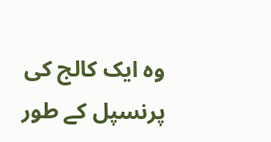وہ ایک کالج کی پرنسپل کے طور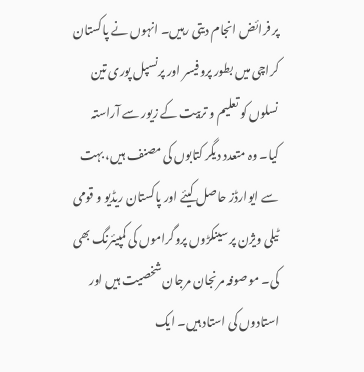پر فرائض انجام دیتی رہیں۔ انہوں نے پاکستان کراچی میں بطور پروفیسر اور پرنسپل پوری تین نسلوں کو تعلیم و تربیت کے زیور سے آراستہ کیا۔ وہ متعدد دیگر کتابوں کی مصنف ہیں، بہت سے ایوارڈز حاصل کیئے اور پاکستان ریڈیو و قومی ٹیلی ویژن پر سینکڑوں پروگراموں کی کمپیئرنگ بھی کی۔ موصوفہ مرنجان مرجان شخصیت ہیں اور استادوں کی استاد ہیں۔ ایک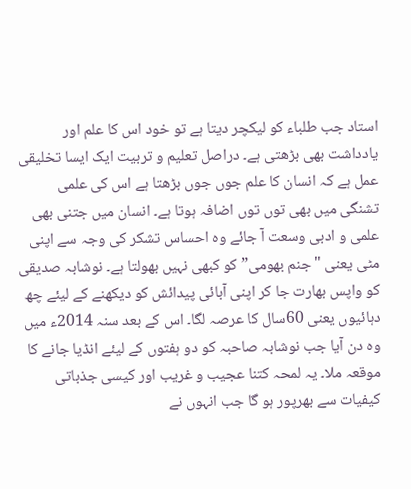استاد جب طلباء کو لیکچر دیتا ہے تو خود اس کا علم اور یادداشت بھی بڑھتی ہے۔ دراصل تعلیم و تربیت ایک ایسا تخلیقی عمل ہے کہ انسان کا علم جوں جوں بڑھتا ہے اس کی علمی تشنگی میں بھی توں توں اضافہ ہوتا ہے۔ انسان میں جتنی بھی علمی و ادبی وسعت آ جائے وہ احساس تشکر کی وجہ سے اپنی مٹی یعنی "جنم بھومی” کو کبھی نہیں بھولتا ہے۔ نوشابہ صدیقی کو واپس بھارت جا کر اپنی آبائی پیدائش کو دیکھنے کے لیئے چھ دہائیوں یعنی 60سال کا عرصہ لگا۔ اس کے بعد سنہ 2014ء میں وہ دن آیا جب نوشابہ صاحبہ کو دو ہفتوں کے لیئے انڈیا جانے کا موقعہ ملا۔ یہ لمحہ کتنا عجیب و غریب اور کیسی جذباتی کیفیات سے بھرپور ہو گا جب انہوں نے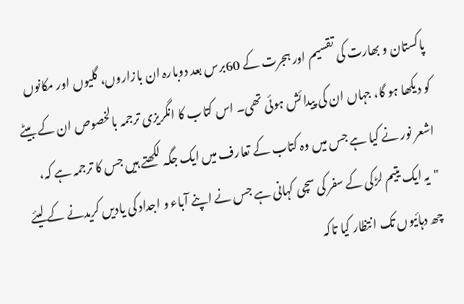پاکستان و بھارت کی تقسیم اور ہجرت کے 60برس بعد دوبارہ ان بازاروں، گلیوں اور مکانوں کو دیکھا ہو گا، جہاں ان کی پیدائش ہوئی تھی۔ اس کتاب کا انگریزی ترجمہ بالخصوص ان کے بیٹے اشعر نور نے کیا ہے جس میں وہ کتاب کے تعارف میں ایک جگہ لکھتے ہیں جس کا ترجمہ ہے کہ، "یہ ایک یتیم لڑکی کے سفر کی سچی کہانی ہے جس نے اپنے آباء و اجداد کی یادیں کریدنے کے لیئے چھ دہائیوں تک انتظار کیا تاکہ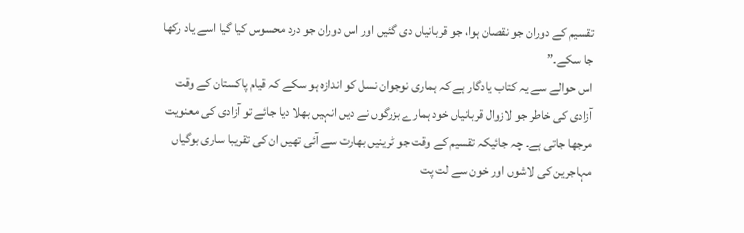تقسیم کے دوران جو نقصان ہوا، جو قربانیاں دی گئیں اور اس دوران جو درد محسوس کیا گیا اسے یاد رکھا جا سکے۔”
اس حوالے سے یہ کتاب یادگار ہے کہ ہماری نوجوان نسل کو اندازہ ہو سکے کہ قیام پاکستان کے وقت آزادی کی خاطر جو لازوال قربانیاں خود ہمارے بزرگوں نے دیں انہیں بھلا دیا جائے تو آزادی کی معنویت مرجھا جاتی ہے۔ چہ جائیکہ تقسیم کے وقت جو ٹرینیں بھارت سے آئی تھیں ان کی تقریبا ساری بوگیاں مہاجرین کی لاشوں اور خون سے لت پت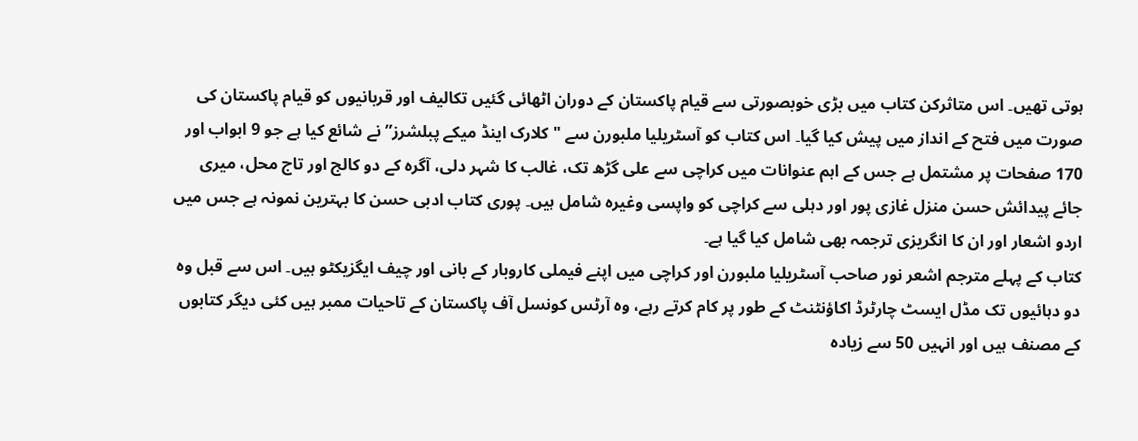ہوتی تھیں۔ اس متاثرکن کتاب میں بڑی خوبصورتی سے قیام پاکستان کے دوران اٹھائی گئیں تکالیف اور قربانیوں کو قیام پاکستان کی صورت میں فتح کے انداز میں پیش کیا گیا۔ اس کتاب کو آسٹریلیا ملبورن سے "کلارک اینڈ میکے پبلشرز” نے شائع کیا ہے جو 9 ابواب اور 170 صفحات پر مشتمل ہے جس کے اہم عنوانات میں کراچی سے علی گڑھ تک، غالب کا شہر دلی، آگرہ کے دو کالج اور تاج محل، میری جائے پیدائش حسن منزل غازی پور اور دہلی سے کراچی کو واپسی وغیرہ شامل ہیں۔ پوری کتاب ادبی حسن کا بہترین نمونہ ہے جس میں اردو اشعار اور ان کا انگریزی ترجمہ بھی شامل کیا گیا ہے۔
کتاب کے پہلے مترجم اشعر نور صاحب آسٹریلیا ملبورن اور کراچی میں اپنے فیملی کاروبار کے بانی اور چیف ایگزیکٹو ہیں۔ اس سے قبل وہ دو دہائیوں تک مڈل ایسٹ چارٹرڈ اکاؤنٹنٹ کے طور پر کام کرتے رہے، وہ آرٹس کونسل آف پاکستان کے تاحیات ممبر ہیں کئی دیگر کتابوں کے مصنف ہیں اور انہیں 50 سے زیادہ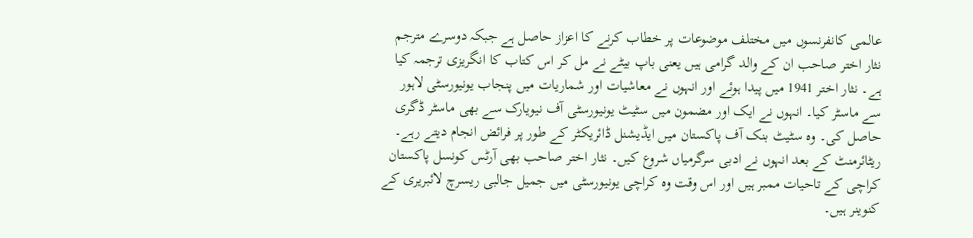عالمی کانفرنسوں میں مختلف موضوعات پر خطاب کرنے کا اعزاز حاصل ہے جبکہ دوسرے مترجم نثار اختر صاحب ان کے والد گرامی ہیں یعنی باپ بیٹے نے مل کر اس کتاب کا انگریزی ترجمہ کیا ہے۔ نثار اختر 1941 میں پیدا ہوئے اور انہوں نے معاشیات اور شماریات میں پنجاب یونیورسٹی لاہور سے ماسٹر کیا۔ انہوں نے ایک اور مضمون میں سٹیٹ یونیورسٹی آف نیویارک سے بھی ماسٹر ڈگری حاصل کی۔ وہ سٹیٹ بنک آف پاکستان میں ایڈیشنل ڈائریکٹر کے طور پر فرائض انجام دیتے رہے۔ ریٹائرمنٹ کے بعد انہوں نے ادبی سرگرمیاں شروع کیں۔ نثار اختر صاحب بھی آرٹس کونسل پاکستان کراچی کے تاحیات ممبر ہیں اور اس وقت وہ کراچی یونیورسٹی میں جمیل جالبی ریسرچ لائبریری کے کنوینر ہیں۔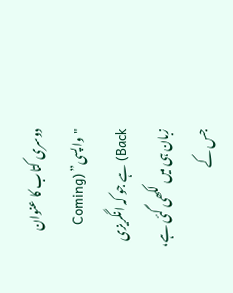دوسری کتاب کا عنوان "واپسی” (Coming Back) ہے جو کہ انگریزی زبان ہی میں لکھی گئی ہے، جس کے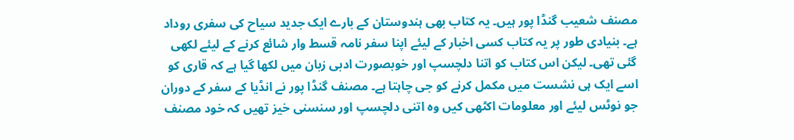مصنف شعیب گنڈا پور ہیں۔ یہ کتاب بھی ہندوستان کے بارے ایک جدید سیاح کی سفری روداد ہے۔ بنیادی طور پر یہ کتاب کسی اخبار کے لیئے اپنا سفر نامہ قسط وار شائع کرنے کے لیئے لکھی گئی تھی۔ لیکن اس کتاب کو اتنا دلچسپ اور خوبصورت ادبی زبان میں لکھا گیا ہے کہ قاری کو اسے ایک ہی نشست میں مکمل کرنے کو جی چاہتا ہے۔ مصنف گنڈا پور نے انڈیا کے سفر کے دوران جو نوٹس لیئے اور معلومات اکٹھی کیں وہ اتنی دلچسپ اور سنسنی خیز تھیں کہ خود مصنف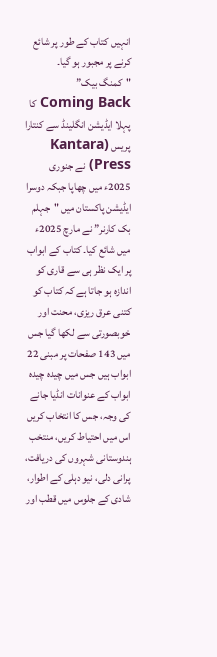انہیں کتاب کے طور پر شائع کرنے پر مجبور ہو گیا۔
"کمنگ بیک” Coming Back کا پہلا ایڈیشن انگلینڈ سے کنتارا پریس (Kantara Press) نے جنوری 2025ء میں چھاپا جبکہ دوسرا ایڈیشن پاکستان میں "جہلم بک کارنر” نے مارچ 2025ء میں شائع کیا۔ کتاب کے ابواب پر ایک نظر ہی سے قاری کو اندازہ ہو جاتا ہے کہ کتاب کو کتنی عرق ریزی، محنت اور خوبصورتی سے لکھا گیا جس میں 143 صفحات پر مبنی 22 ابواب ہیں جس میں چیدہ چیدہ ابواب کے عنوانات انڈیا جانے کی وجہ، جس کا انتخاب کریں اس میں احتیاط کریں، منتخب ہندوستانی شہروں کی دریافت، پرانی دلی، نیو دہلی کے اطوار، شادی کے جلوس میں قطب اور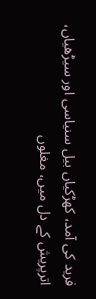فرید کی آمد، کھڑکیاں بیل سنیاسی اور سیڑھیاں، اترپریش کے دل میں، مغلوں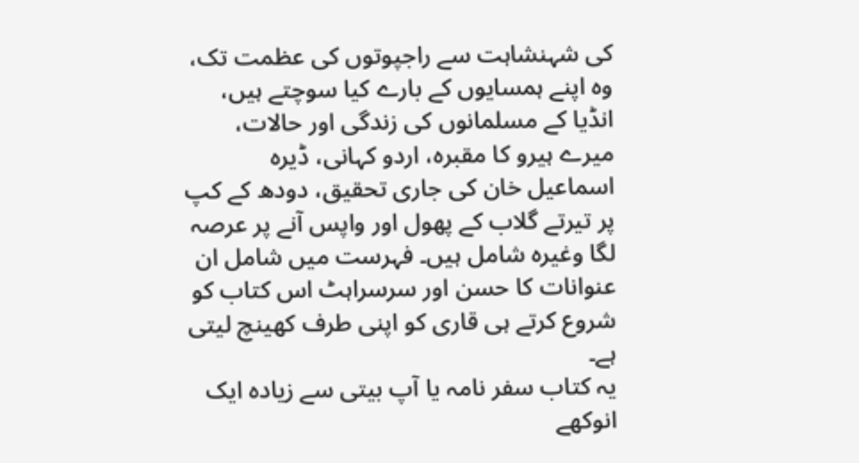کی شہنشاہت سے راجپوتوں کی عظمت تک، وہ اپنے ہمسایوں کے بارے کیا سوچتے ہیں، انڈیا کے مسلمانوں کی زندگی اور حالات، میرے ہیرو کا مقبرہ، اردو کہانی، ڈیرہ اسماعیل خان کی جاری تحقیق، دودھ کے کپ پر تیرتے گلاب کے پھول اور واپس آنے پر عرصہ لگا وغیرہ شامل ہیں۔ فہرست میں شامل ان عنوانات کا حسن اور سرسراہٹ اس کتاب کو شروع کرتے ہی قاری کو اپنی طرف کھینچ لیتی ہے۔
یہ کتاب سفر نامہ یا آپ بیتی سے زیادہ ایک انوکھے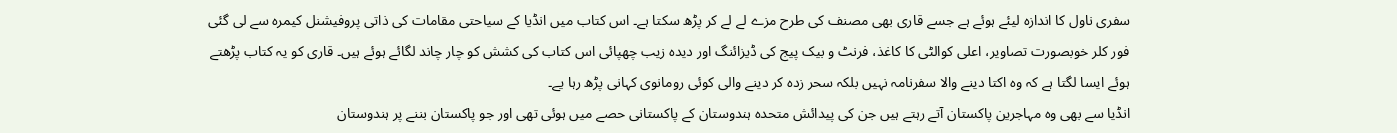سفری ناول کا اندازہ لیئے ہوئے ہے جسے قاری بھی مصنف کی طرح مزے لے لے کر پڑھ سکتا ہے۔ اس کتاب میں انڈیا کے سیاحتی مقامات کی ذاتی پروفیشنل کیمرہ سے لی گئی فور کلر خوبصورت تصاویر، اعلی کوالٹی کا کاغذ، فرنٹ و بیک پیج کی ڈیزائنگ اور دیدہ زیب چھپائی اس کتاب کی کشش کو چار چاند لگائے ہوئے ہیں۔ قاری کو یہ کتاب پڑھتے ہوئے ایسا لگتا ہے کہ وہ اکتا دینے والا سفرنامہ نہیں بلکہ سحر زدہ کر دینے والی کوئی رومانوی کہانی پڑھ رہا یے۔
انڈیا سے بھی وہ مہاجرین پاکستان آتے رہتے ہیں جن کی پیدائش متحدہ ہندوستان کے پاکستانی حصے میں ہوئی تھی اور جو پاکستان بننے پر ہندوستان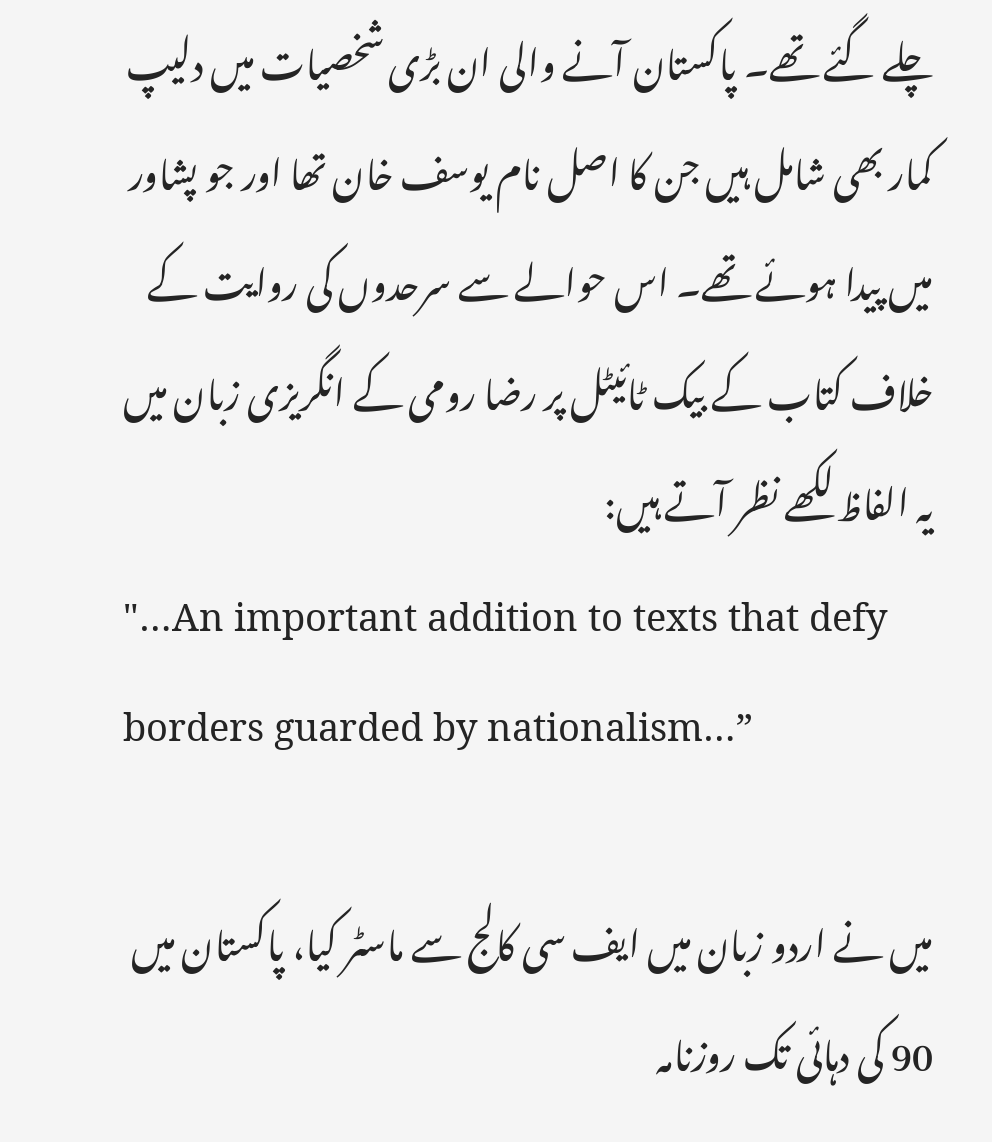چلے گئے تھے۔ پاکستان آنے والی ان بڑی شخصیات میں دلیپ کمار بھی شامل ہیں جن کا اصل نام یوسف خان تھا اور جو پشاور میں پیدا ہوئے تھے۔ اس حوالے سے سرحدوں کی روایت کے خلاف کتاب کے بیک ٹائیٹل پر رضا رومی کے انگریزی زبان میں یہ الفاظ لکھے نظر آتے ہیں:
"…An important addition to texts that defy borders guarded by nationalism…”

میں نے اردو زبان میں ایف سی کالج سے ماسٹر کیا، پاکستان میں 90 کی دہائی تک روزنامہ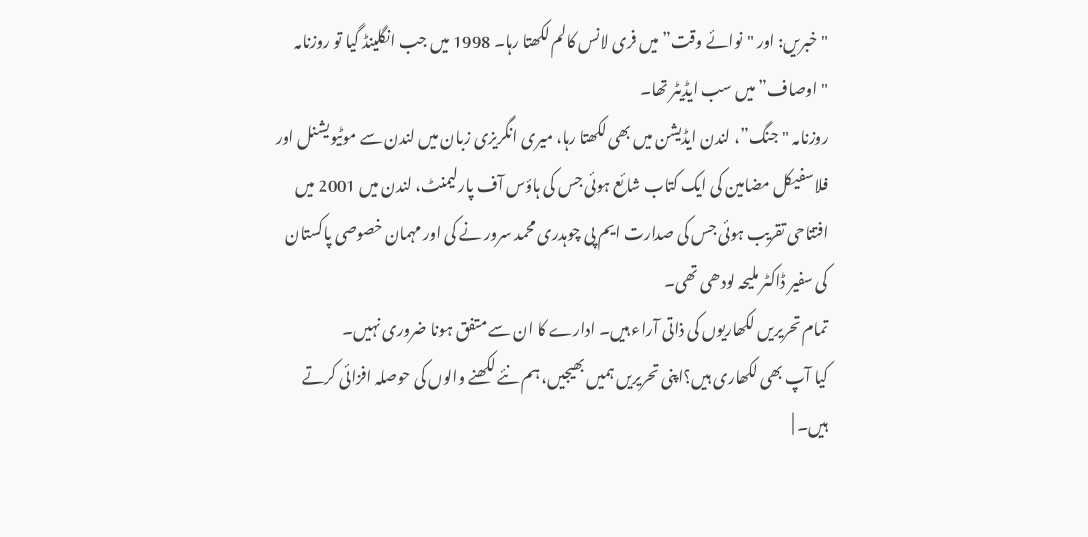"خبریں: اور "نوائے وقت” میں فری لانس کالم لکھتا رہا۔ 1998 میں جب انگلینڈ گیا تو روزنامہ "اوصاف” میں سب ایڈیٹر تھا۔
روزنامہ "جنگ”، لندن ایڈیشن میں بھی لکھتا رہا، میری انگریزی زبان میں لندن سے موٹیویشنل اور فلاسفیکل مضامین کی ایک کتاب شائع ہوئی جس کی ہاؤس آف پارلیمنٹ، لندن میں 2001 میں افتتاحی تقریب ہوئی جس کی صدارت ایم پی چوہدری محمد سرور نے کی اور مہمان خصوصی پاکستان کی سفیر ڈاکٹر ملیحہ لودھی تھی۔
تمام تحریریں لکھاریوں کی ذاتی آراء ہیں۔ ادارے کا ان سے متفق ہونا ضروری نہیں۔
کیا آپ بھی لکھاری ہیں؟اپنی تحریریں ہمیں بھیجیں، ہم نئے لکھنے والوں کی حوصلہ افزائی کرتے ہیں۔ |